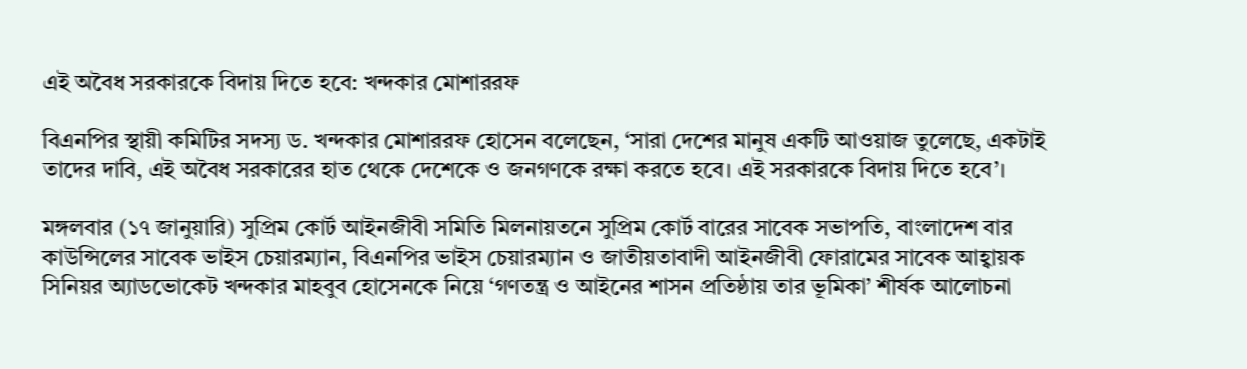এই অবৈধ সরকারকে বিদায় দিতে হবে: খন্দকার মোশাররফ

বিএনপির স্থায়ী কমিটির সদস্য ড. খন্দকার মোশাররফ হোসেন বলেছেন, ‘সারা দেশের মানুষ একটি আওয়াজ তুলেছে, একটাই তাদের দাবি, এই অবৈধ সরকারের হাত থেকে দেশেকে ও জনগণকে রক্ষা করতে হবে। এই সরকারকে বিদায় দিতে হবে’।

মঙ্গলবার (১৭ জানুয়ারি) সুপ্রিম কোর্ট আইনজীবী সমিতি মিলনায়তনে সুপ্রিম কোর্ট বারের সাবেক সভাপতি, বাংলাদেশ বার কাউন্সিলের সাবেক ভাইস চেয়ারম্যান, বিএনপির ভাইস চেয়ারম্যান ও জাতীয়তাবাদী আইনজীবী ফোরামের সাবেক আহ্বায়ক সিনিয়র অ্যাডভোকেট খন্দকার মাহবুব হোসেনকে নিয়ে ‘গণতন্ত্র ও আইনের শাসন প্রতিষ্ঠায় তার ভূমিকা’ শীর্ষক আলোচনা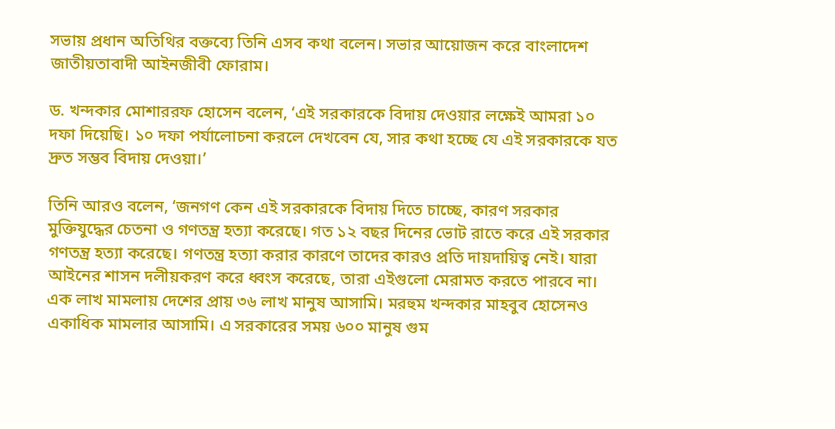সভায় প্রধান অতিথির বক্তব্যে তিনি এসব কথা বলেন। সভার আয়োজন করে বাংলাদেশ জাতীয়তাবাদী আইনজীবী ফোরাম।

ড. খন্দকার মোশাররফ হোসেন বলেন, ‘এই সরকারকে বিদায় দেওয়ার লক্ষেই আমরা ১০ দফা দিয়েছি। ১০ দফা পর্যালোচনা করলে দেখবেন যে, সার কথা হচ্ছে যে এই সরকারকে যত দ্রুত সম্ভব বিদায় দেওয়া।’

তিনি আরও বলেন, ‘জনগণ কেন এই সরকারকে বিদায় দিতে চাচ্ছে, কারণ সরকার মুক্তিযুদ্ধের চেতনা ও গণতন্ত্র হত্যা করেছে। গত ১২ বছর দিনের ভোট রাতে করে এই সরকার গণতন্ত্র হত্যা করেছে। গণতন্ত্র হত্যা করার কারণে তাদের কারও প্রতি দায়দায়িত্ব নেই। যারা আইনের শাসন দলীয়করণ করে ধ্বংস করেছে, তারা এইগুলো মেরামত করতে পারবে না। এক লাখ মামলায় দেশের প্রায় ৩৬ লাখ মানুষ আসামি। মরহুম খন্দকার মাহবুব হোসেনও একাধিক মামলার আসামি। এ সরকারের সময় ৬০০ মানুষ গুম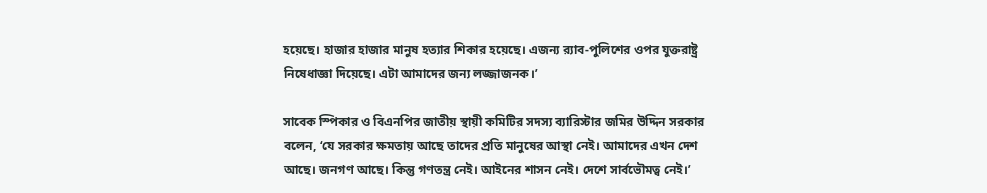হয়েছে। হাজার হাজার মানুষ হত্যার শিকার হয়েছে। এজন্য র‍্যাব-পুলিশের ওপর যুক্তরাষ্ট্র নিষেধাজ্ঞা দিয়েছে। এটা আমাদের জন্য লজ্জাজনক।’

সাবেক স্পিকার ও বিএনপির জাতীয় স্থায়ী কমিটির সদস্য ব্যারিস্টার জমির উদ্দিন সরকার বলেন, ‘যে সরকার ক্ষমতায় আছে তাদের প্রতি মানুষের আস্থা নেই। আমাদের এখন দেশ আছে। জনগণ আছে। কিন্তু গণতন্ত্র নেই। আইনের শাসন নেই। দেশে সার্বভৌমত্ব নেই।’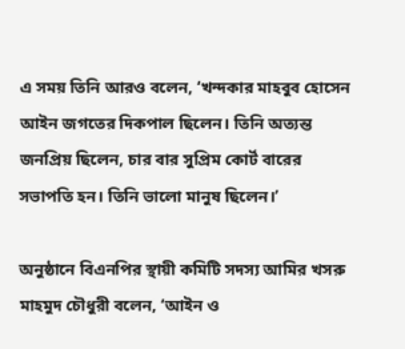এ সময় তিনি আরও বলেন, ‘খন্দকার মাহবুব হোসেন আইন জগতের দিকপাল ছিলেন। তিনি অত্যন্ত জনপ্রিয় ছিলেন, চার বার সুপ্রিম কোর্ট বারের সভাপতি হন। তিনি ভালো মানুষ ছিলেন।’

অনুষ্ঠানে বিএনপির স্থায়ী কমিটি সদস্য আমির খসরু মাহমুদ চৌধুরী বলেন, ‘আইন ও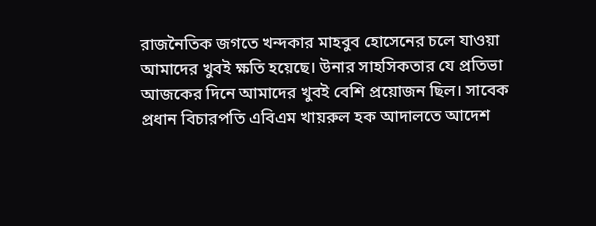রাজনৈতিক জগতে খন্দকার মাহবুব হোসেনের চলে যাওয়া আমাদের খুবই ক্ষতি হয়েছে। উনার সাহসিকতার যে প্রতিভা আজকের দিনে আমাদের খুবই বেশি প্রয়োজন ছিল। সাবেক প্রধান বিচারপতি এবিএম খায়রুল হক আদালতে আদেশ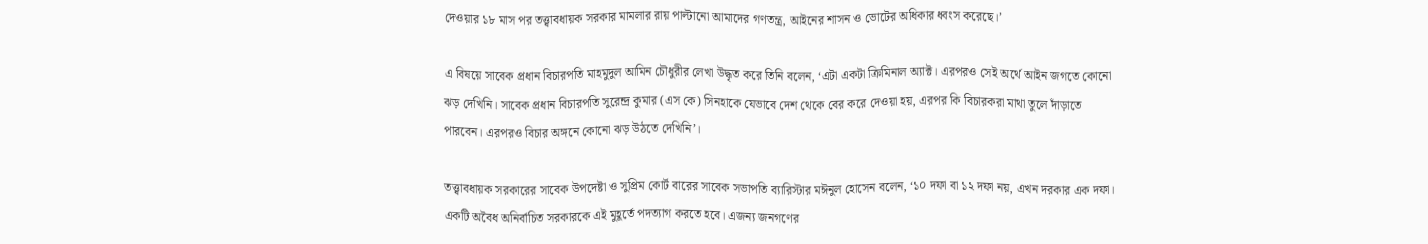দেওয়ার ১৮ মাস পর তত্ত্বাবধায়ক সরকার মামলার রায় পাল্টানো আমাদের গণতন্ত্র, আইনের শাসন ও ভোটের অধিকার ধ্বংস করেছে।’

এ বিষয়ে সাবেক প্রধান বিচারপতি মাহমুদুল আমিন চৌধুরীর লেখা উদ্ধৃত করে তিনি বলেন, ‘এটা একটা ক্রিমিনাল অ্যাক্ট। এরপরও সেই অর্থে আইন জগতে কোনো ঝড় দেখিনি। সাবেক প্রধান বিচারপতি সুরেন্দ্র কুমার (এস কে) সিনহাকে যেভাবে দেশ থেকে বের করে দেওয়া হয়, এরপর কি বিচারকরা মাথা তুলে দাঁড়াতে পারবেন। এরপরও বিচার অঙ্গনে কোনো ঝড় উঠতে দেখিনি’।

তত্ত্বাবধায়ক সরকারের সাবেক উপদেষ্টা ও সুপ্রিম কোর্ট বারের সাবেক সভাপতি ব্যারিস্টার মঈনুল হোসেন বলেন, ‘১০ দফা বা ১২ দফা নয়, এখন দরকার এক দফা। একটি অবৈধ অনির্বাচিত সরকারকে এই মুহূর্তে পদত্যাগ করতে হবে। এজন্য জনগণের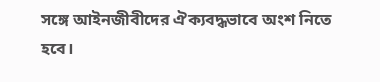সঙ্গে আইনজীবীদের ঐক্যবদ্ধভাবে অংশ নিতে হবে।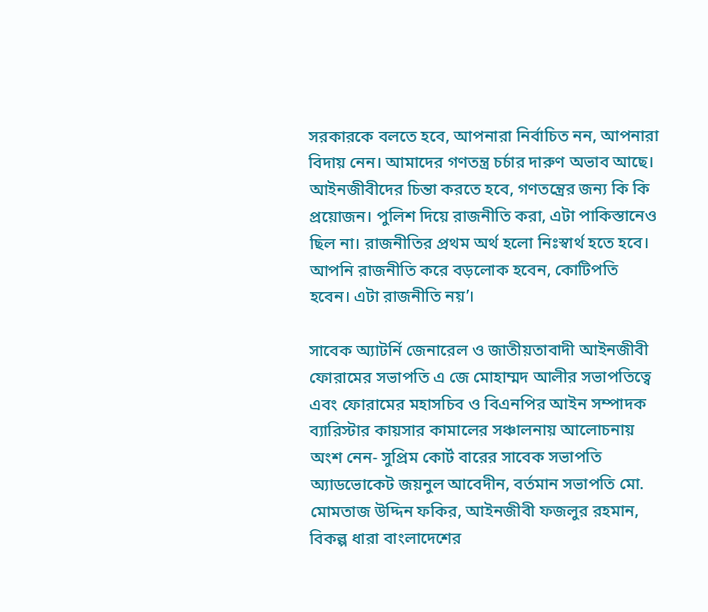সরকারকে বলতে হবে, আপনারা নির্বাচিত নন, আপনারা বিদায় নেন। আমাদের গণতন্ত্র চর্চার দারুণ অভাব আছে। আইনজীবীদের চিন্তা করতে হবে, গণতন্ত্রের জন্য কি কি প্রয়োজন। পুলিশ দিয়ে রাজনীতি করা, এটা পাকিস্তানেও ছিল না। রাজনীতির প্রথম অর্থ হলো নিঃস্বার্থ হতে হবে। আপনি রাজনীতি করে বড়লোক হবেন, কোটিপতি হবেন। এটা রাজনীতি নয়’।

সাবেক অ্যাটর্নি জেনারেল ও জাতীয়তাবাদী আইনজীবী ফোরামের সভাপতি এ জে মোহাম্মদ আলীর সভাপতিত্বে এবং ফোরামের মহাসচিব ও বিএনপির আইন সম্পাদক ব্যারিস্টার কায়সার কামালের সঞ্চালনায় আলোচনায় অংশ নেন- সুপ্রিম কোর্ট বারের সাবেক সভাপতি অ্যাডভোকেট জয়নুল আবেদীন, বর্তমান সভাপতি মো. মোমতাজ উদ্দিন ফকির, আইনজীবী ফজলুর রহমান, বিকল্প ধারা বাংলাদেশের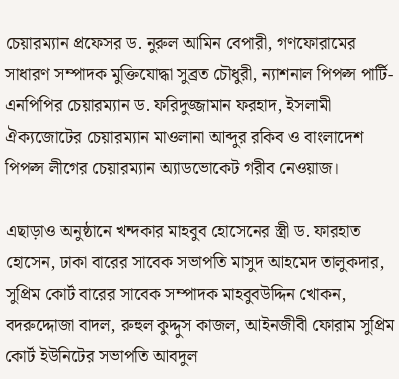চেয়ারম্যান প্রফেসর ড. নুরুল আমিন বেপারী, গণফোরামের সাধারণ সম্পাদক মুক্তিযোদ্ধা সুব্রত চৌধুরী, ন্যাশনাল পিপল্স পার্টি-এনপিপির চেয়ারম্যান ড. ফরিদুজ্জামান ফরহাদ, ইসলামী ঐক্যজোটের চেয়ারম্যান মাওলানা আব্দুর রকিব ও বাংলাদেশ পিপল্স লীগের চেয়ারম্যান অ্যাডভোকেট গরীব নেওয়াজ।

এছাড়াও অনুষ্ঠানে খন্দকার মাহবুব হোসেনের স্ত্রী ড. ফারহাত হোসেন, ঢাকা বারের সাবেক সভাপতি মাসুদ আহমেদ তালুকদার, সুপ্রিম কোর্ট বারের সাবেক সম্পাদক মাহবুবউদ্দিন খোকন, বদরুদ্দোজা বাদল, রুহুল কুদ্দুস কাজল, আইনজীবী ফোরাম সুপ্রিম কোর্ট ইউনিটের সভাপতি আবদুল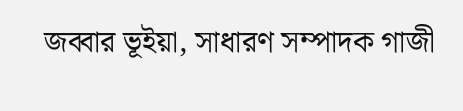জব্বার ভূইয়া, সাধারণ সম্পাদক গাজী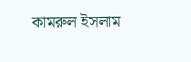কামরুল ইসলাম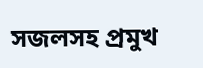সজলসহ প্রমুখ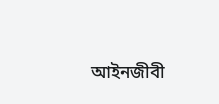আইনজীবী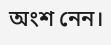অংশ নেন।